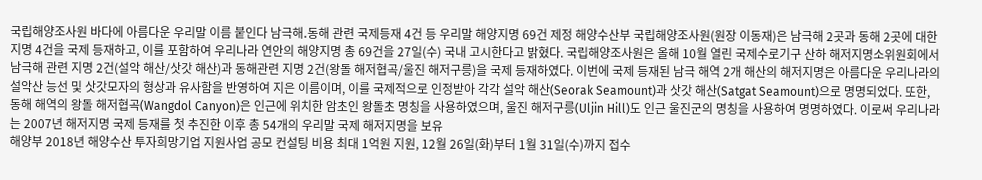국립해양조사원 바다에 아름다운 우리말 이름 붙인다 남극해․동해 관련 국제등재 4건 등 우리말 해양지명 69건 제정 해양수산부 국립해양조사원(원장 이동재)은 남극해 2곳과 동해 2곳에 대한 지명 4건을 국제 등재하고, 이를 포함하여 우리나라 연안의 해양지명 총 69건을 27일(수) 국내 고시한다고 밝혔다. 국립해양조사원은 올해 10월 열린 국제수로기구 산하 해저지명소위원회에서 남극해 관련 지명 2건(설악 해산/삿갓 해산)과 동해관련 지명 2건(왕돌 해저협곡/울진 해저구릉)을 국제 등재하였다. 이번에 국제 등재된 남극 해역 2개 해산의 해저지명은 아름다운 우리나라의 설악산 능선 및 삿갓모자의 형상과 유사함을 반영하여 지은 이름이며, 이를 국제적으로 인정받아 각각 설악 해산(Seorak Seamount)과 삿갓 해산(Satgat Seamount)으로 명명되었다. 또한, 동해 해역의 왕돌 해저협곡(Wangdol Canyon)은 인근에 위치한 암초인 왕돌초 명칭을 사용하였으며, 울진 해저구릉(Uljin Hill)도 인근 울진군의 명칭을 사용하여 명명하였다. 이로써 우리나라는 2007년 해저지명 국제 등재를 첫 추진한 이후 총 54개의 우리말 국제 해저지명을 보유
해양부 2018년 해양수산 투자희망기업 지원사업 공모 컨설팅 비용 최대 1억원 지원, 12월 26일(화)부터 1월 31일(수)까지 접수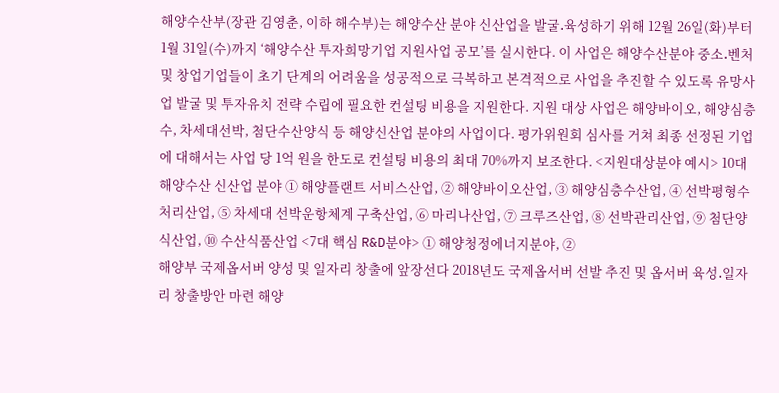해양수산부(장관 김영춘, 이하 해수부)는 해양수산 분야 신산업을 발굴․육성하기 위해 12월 26일(화)부터 1월 31일(수)까지 ‘해양수산 투자희망기업 지원사업 공모’를 실시한다. 이 사업은 해양수산분야 중소․벤처 및 창업기업들이 초기 단계의 어려움을 성공적으로 극복하고 본격적으로 사업을 추진할 수 있도록 유망사업 발굴 및 투자유치 전략 수립에 필요한 컨설팅 비용을 지원한다. 지원 대상 사업은 해양바이오, 해양심층수, 차세대선박, 첨단수산양식 등 해양신산업 분야의 사업이다. 평가위원회 심사를 거쳐 최종 선정된 기업에 대해서는 사업 당 1억 원을 한도로 컨설팅 비용의 최대 70%까지 보조한다. <지원대상분야 예시> 10대 해양수산 신산업 분야 ① 해양플랜트 서비스산업, ② 해양바이오산업, ③ 해양심층수산업, ④ 선박평형수 처리산업, ⑤ 차세대 선박운항체계 구축산업, ⑥ 마리나산업, ⑦ 크루즈산업, ⑧ 선박관리산업, ⑨ 첨단양식산업, ⑩ 수산식품산업 <7대 핵심 R&D분야> ① 해양청정에너지분야, ②
해양부 국제옵서버 양성 및 일자리 창출에 앞장선다 2018년도 국제옵서버 선발 추진 및 옵서버 육성․일자리 창출방안 마련 해양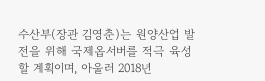수산부(장관 김영춘)는 원양산업 발전을 위해 국제옵서버를 적극 육성할 계획이며, 아울러 2018년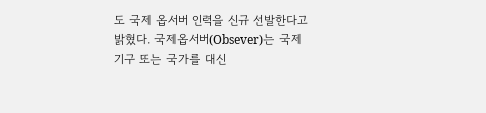도 국제 옵서버 인력을 신규 선발한다고 밝혔다. 국제옵서버(Obsever)는 국제기구 또는 국가를 대신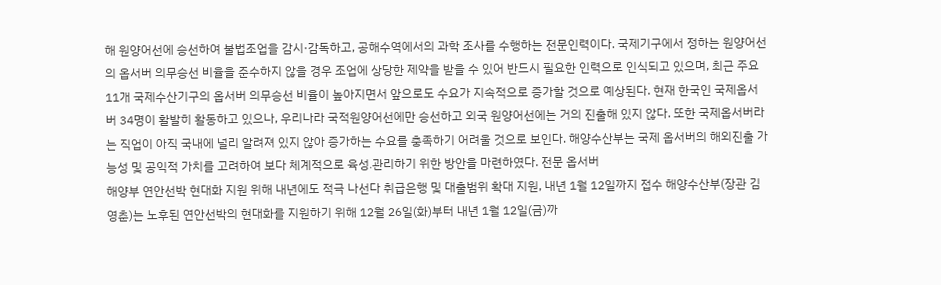해 원양어선에 승선하여 불법조업을 감시·감독하고, 공해수역에서의 과학 조사를 수행하는 전문인력이다. 국제기구에서 정하는 원양어선의 옵서버 의무승선 비율을 준수하지 않을 경우 조업에 상당한 제약을 받을 수 있어 반드시 필요한 인력으로 인식되고 있으며, 최근 주요 11개 국제수산기구의 옵서버 의무승선 비율이 높아지면서 앞으로도 수요가 지속적으로 증가할 것으로 예상된다. 현재 한국인 국제옵서버 34명이 활발히 활동하고 있으나, 우리나라 국적원양어선에만 승선하고 외국 원양어선에는 거의 진출해 있지 않다. 또한 국제옵서버라는 직업이 아직 국내에 널리 알려져 있지 않아 증가하는 수요를 충족하기 어려울 것으로 보인다. 해양수산부는 국제 옵서버의 해외진출 가능성 및 공익적 가치를 고려하여 보다 체계적으로 육성․관리하기 위한 방안을 마련하였다. 전문 옵서버
해양부 연안선박 현대화 지원 위해 내년에도 적극 나선다 취급은행 및 대출범위 확대 지원, 내년 1월 12일까지 접수 해양수산부(장관 김영춘)는 노후된 연안선박의 현대화를 지원하기 위해 12월 26일(화)부터 내년 1월 12일(금)까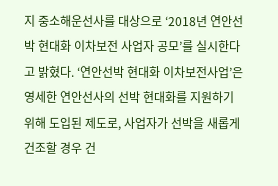지 중소해운선사를 대상으로 ‘2018년 연안선박 현대화 이차보전 사업자 공모’를 실시한다고 밝혔다. ‘연안선박 현대화 이차보전사업’은 영세한 연안선사의 선박 현대화를 지원하기 위해 도입된 제도로, 사업자가 선박을 새롭게 건조할 경우 건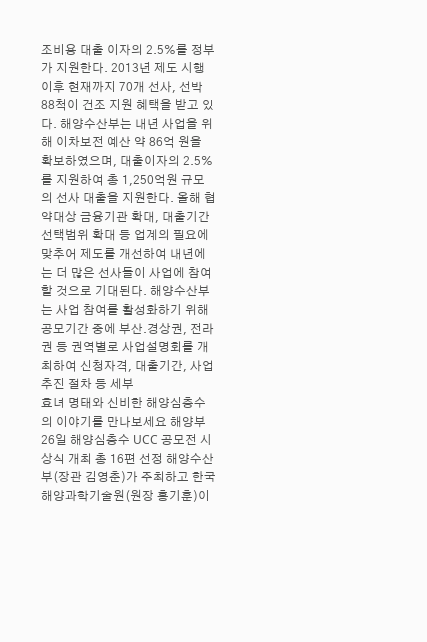조비용 대출 이자의 2.5%를 정부가 지원한다. 2013년 제도 시행 이후 현재까지 70개 선사, 선박 88척이 건조 지원 혜택을 받고 있다. 해양수산부는 내년 사업을 위해 이차보전 예산 약 86억 원을 확보하였으며, 대출이자의 2.5%를 지원하여 총 1,250억원 규모의 선사 대출을 지원한다. 올해 협약대상 금융기관 확대, 대출기간 선택범위 확대 등 업계의 필요에 맞추어 제도를 개선하여 내년에는 더 많은 선사들이 사업에 참여할 것으로 기대된다. 해양수산부는 사업 참여를 활성화하기 위해 공모기간 중에 부산․경상권, 전라권 등 권역별로 사업설명회를 개최하여 신청자격, 대출기간, 사업추진 절차 등 세부
효녀 명태와 신비한 해양심층수의 이야기를 만나보세요 해양부 26일 해양심층수 UCC 공모전 시상식 개최 총 16편 선정 해양수산부(장관 김영춘)가 주최하고 한국해양과학기술원(원장 홍기훈)이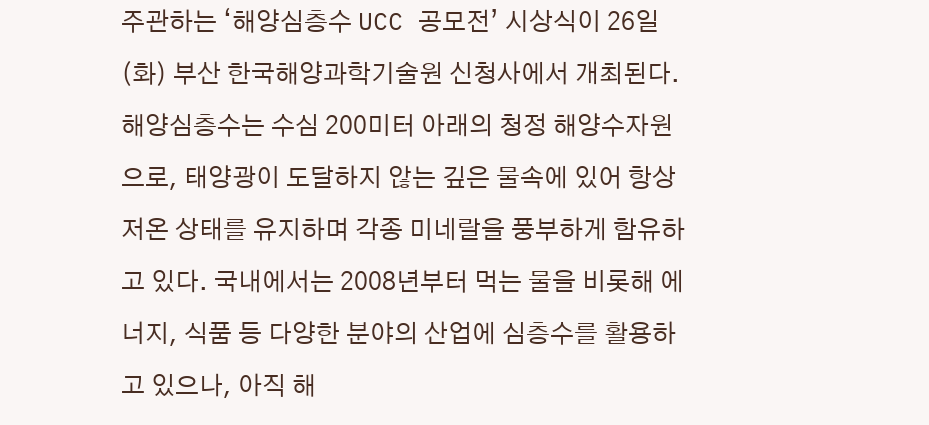주관하는 ‘해양심층수 UCC 공모전’ 시상식이 26일(화) 부산 한국해양과학기술원 신청사에서 개최된다. 해양심층수는 수심 200미터 아래의 청정 해양수자원으로, 태양광이 도달하지 않는 깊은 물속에 있어 항상 저온 상태를 유지하며 각종 미네랄을 풍부하게 함유하고 있다. 국내에서는 2008년부터 먹는 물을 비롯해 에너지, 식품 등 다양한 분야의 산업에 심층수를 활용하고 있으나, 아직 해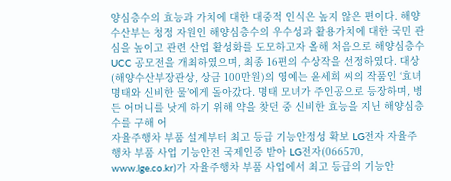양심층수의 효능과 가치에 대한 대중적 인식은 높지 않은 편이다. 해양수산부는 청정 자원인 해양심층수의 우수성과 활용가치에 대한 국민 관심을 높이고 관련 산업 활성화를 도모하고자 올해 처음으로 해양심층수 UCC 공모전을 개최하였으며, 최종 16편의 수상작을 선정하였다. 대상(해양수산부장관상, 상금 100만원)의 영예는 윤세희 씨의 작품인 ‘효녀 명태와 신비한 물’에게 돌아갔다. 명태 모녀가 주인공으로 등장하며, 병든 어머니를 낫게 하기 위해 약을 찾던 중 신비한 효능을 지닌 해양심층수를 구해 어
자율주행차 부품 설계부터 최고 등급 기능안정성 확보 LG전자 자율주행차 부품 사업 기능안전 국제인증 받아 LG전자(066570, www.lge.co.kr)가 자율주행차 부품 사업에서 최고 등급의 기능안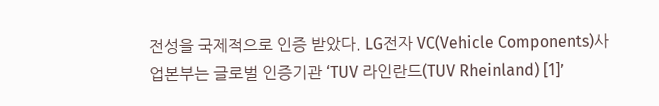전성을 국제적으로 인증 받았다. LG전자 VC(Vehicle Components)사업본부는 글로벌 인증기관 ‘TUV 라인란드(TUV Rheinland) [1]’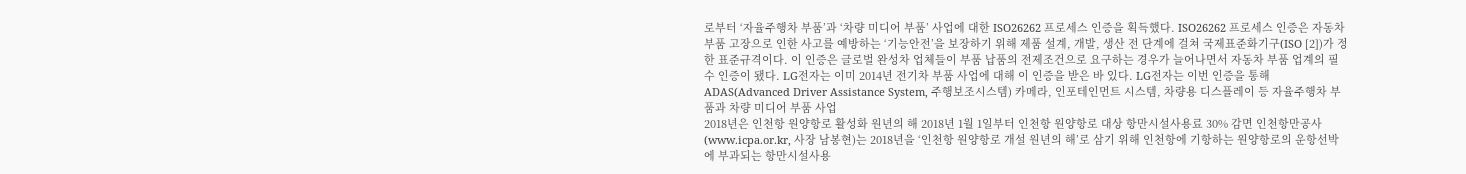로부터 ‘자율주행차 부품’과 ‘차량 미디어 부품’ 사업에 대한 ISO26262 프로세스 인증을 획득했다. ISO26262 프로세스 인증은 자동차 부품 고장으로 인한 사고를 예방하는 ‘기능안전’을 보장하기 위해 제품 설계, 개발, 생산 전 단계에 걸쳐 국제표준화기구(ISO [2])가 정한 표준규격이다. 이 인증은 글로벌 완성차 업체들이 부품 납품의 전제조건으로 요구하는 경우가 늘어나면서 자동차 부품 업계의 필수 인증이 됐다. LG전자는 이미 2014년 전기차 부품 사업에 대해 이 인증을 받은 바 있다. LG전자는 이번 인증을 통해 ADAS(Advanced Driver Assistance System, 주행보조시스템) 카메라, 인포테인먼트 시스템, 차량용 디스플레이 등 자율주행차 부품과 차량 미디어 부품 사업
2018년은 인천항 원양항로 활성화 원년의 해 2018년 1월 1일부터 인천항 원양항로 대상 항만시설사용료 30% 감면 인천항만공사(www.icpa.or.kr, 사장 남봉현)는 2018년을 ‘인천항 원양항로 개설 원년의 해’로 삼기 위해 인천항에 기항하는 원양항로의 운항선박에 부과되는 항만시설사용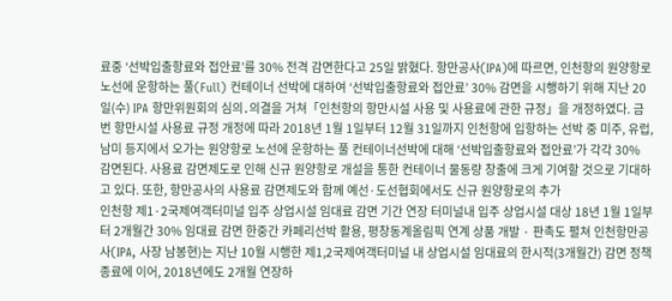료중 ‘선박입출항료와 접안료’를 30% 전격 감면한다고 25일 밝혔다. 항만공사(IPA)에 따르면, 인천항의 원양항로 노선에 운항하는 풀(Full) 컨테이너 선박에 대하여 ‘선박입출항료와 접안료’ 30% 감면을 시행하기 위해 지난 20일(수) IPA 항만위원회의 심의․의결을 거쳐「인천항의 항만시설 사용 및 사용료에 관한 규정」을 개정하였다. 금번 항만시설 사용료 규정 개정에 따라 2018년 1월 1일부터 12월 31일까지 인천항에 입항하는 선박 중 미주, 유럽, 남미 등지에서 오가는 원양항로 노선에 운항하는 풀 컨테이너선박에 대해 ‘선박입출항료와 접안료’가 각각 30% 감면된다. 사용료 감면제도로 인해 신규 원양항로 개설을 통한 컨테이너 물동량 창출에 크게 기여할 것으로 기대하고 있다. 또한, 항만공사의 사용료 감면제도와 함께 예선·도선협회에서도 신규 원양항로의 추가
인천항 제1·2국제여객터미널 입주 상업시설 임대료 감면 기간 연장 터미널내 입주 상업시설 대상 18년 1월 1일부터 2개월간 30% 임대료 감면 한중간 카페리선박 활용, 평창동계올림픽 연계 상품 개발 · 판촉도 펼쳐 인천항만공사(IPA, 사장 남봉현)는 지난 10월 시행한 제1,2국제여객터미널 내 상업시설 임대료의 한시적(3개월간) 감면 정책 종료에 이어, 2018년에도 2개월 연장하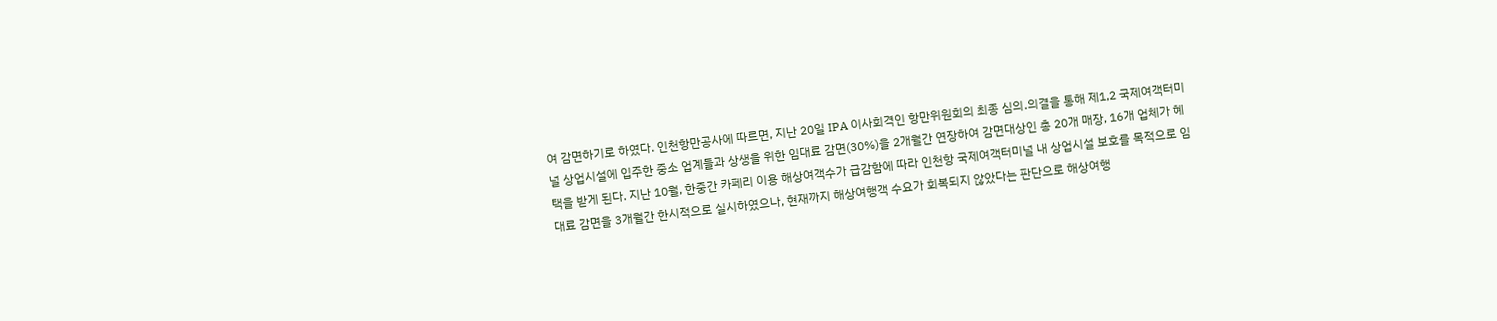여 감면하기로 하였다. 인천항만공사에 따르면, 지난 20일 IPA 이사회격인 항만위원회의 최종 심의․의결을 통해 제1,2 국제여객터미널 상업시설에 입주한 중소 업계들과 상생을 위한 임대료 감면(30%)을 2개월간 연장하여 감면대상인 총 20개 매장, 16개 업체가 혜택을 받게 된다. 지난 10월, 한중간 카페리 이용 해상여객수가 급감함에 따라 인천항 국제여객터미널 내 상업시설 보호를 목적으로 임대료 감면을 3개월간 한시적으로 실시하였으나, 현재까지 해상여행객 수요가 회복되지 않았다는 판단으로 해상여행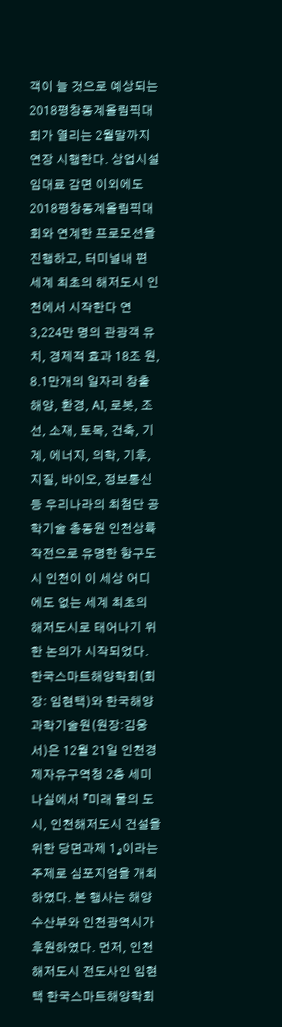객이 늘 것으로 예상되는 2018평창동계올림픽대회가 열리는 2월말까지 연장 시행한다. 상업시설 임대료 감면 이외에도 2018평창동계올림픽대회와 연계한 프로모션을 진행하고, 터미널내 편
세계 최초의 해저도시 인천에서 시작한다 연 3,224만 명의 관광객 유치, 경제적 효과 18조 원, 8.1만개의 일자리 창출 해양, 환경, AI, 로봇, 조선, 소재, 토목, 건축, 기계, 에너지, 의학, 기후, 지질, 바이오, 정보통신 등 우리나라의 최첨단 공학기술 총동원 인천상륙작전으로 유명한 항구도시 인천이 이 세상 어디에도 없는 세계 최초의 해저도시로 태어나기 위한 논의가 시작되었다. 한국스마트해양학회(회장: 임현택)와 한국해양과학기술원(원장:김웅서)은 12월 21일 인천경제자유구역청 2층 세미나실에서 『미래 물의 도시, 인천해저도시 건설을 위한 당면과제 1』이라는 주제로 심포지엄을 개최하였다. 본 행사는 해양수산부와 인천광역시가 후원하였다. 먼저, 인천해저도시 전도사인 임현택 한국스마트해양학회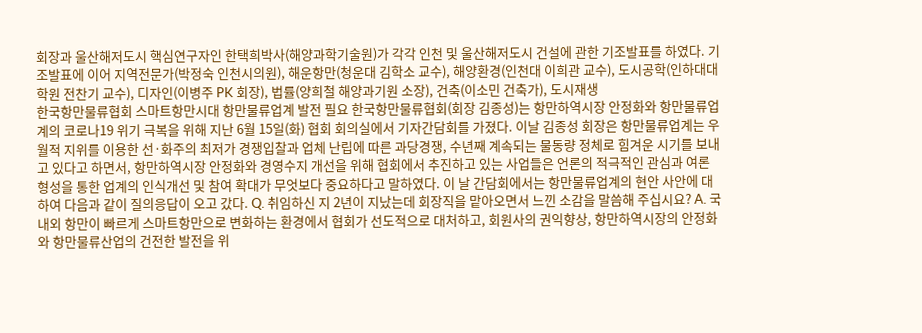회장과 울산해저도시 핵심연구자인 한택희박사(해양과학기술원)가 각각 인천 및 울산해저도시 건설에 관한 기조발표를 하였다. 기조발표에 이어 지역전문가(박정숙 인천시의원), 해운항만(청운대 김학소 교수), 해양환경(인천대 이희관 교수), 도시공학(인하대대학원 전찬기 교수), 디자인(이병주 PK 회장), 법률(양희철 해양과기원 소장), 건축(이소민 건축가), 도시재생
한국항만물류협회 스마트항만시대 항만물류업계 발전 필요 한국항만물류협회(회장 김종성)는 항만하역시장 안정화와 항만물류업계의 코로나19 위기 극복을 위해 지난 6월 15일(화) 협회 회의실에서 기자간담회를 가졌다. 이날 김종성 회장은 항만물류업계는 우월적 지위를 이용한 선·화주의 최저가 경쟁입찰과 업체 난립에 따른 과당경쟁, 수년째 계속되는 물동량 정체로 힘겨운 시기를 보내고 있다고 하면서, 항만하역시장 안정화와 경영수지 개선을 위해 협회에서 추진하고 있는 사업들은 언론의 적극적인 관심과 여론 형성을 통한 업계의 인식개선 및 참여 확대가 무엇보다 중요하다고 말하였다. 이 날 간담회에서는 항만물류업계의 현안 사안에 대하여 다음과 같이 질의응답이 오고 갔다. Q. 취임하신 지 2년이 지났는데 회장직을 맡아오면서 느낀 소감을 말씀해 주십시요? A. 국내외 항만이 빠르게 스마트항만으로 변화하는 환경에서 협회가 선도적으로 대처하고, 회원사의 권익향상, 항만하역시장의 안정화와 항만물류산업의 건전한 발전을 위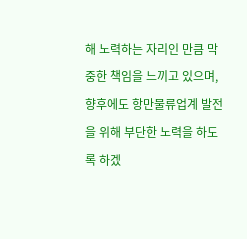해 노력하는 자리인 만큼 막중한 책임을 느끼고 있으며, 향후에도 항만물류업계 발전을 위해 부단한 노력을 하도록 하겠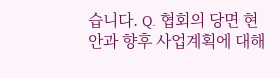습니다. Q. 협회의 당면 현안과 향후 사업계획에 대해